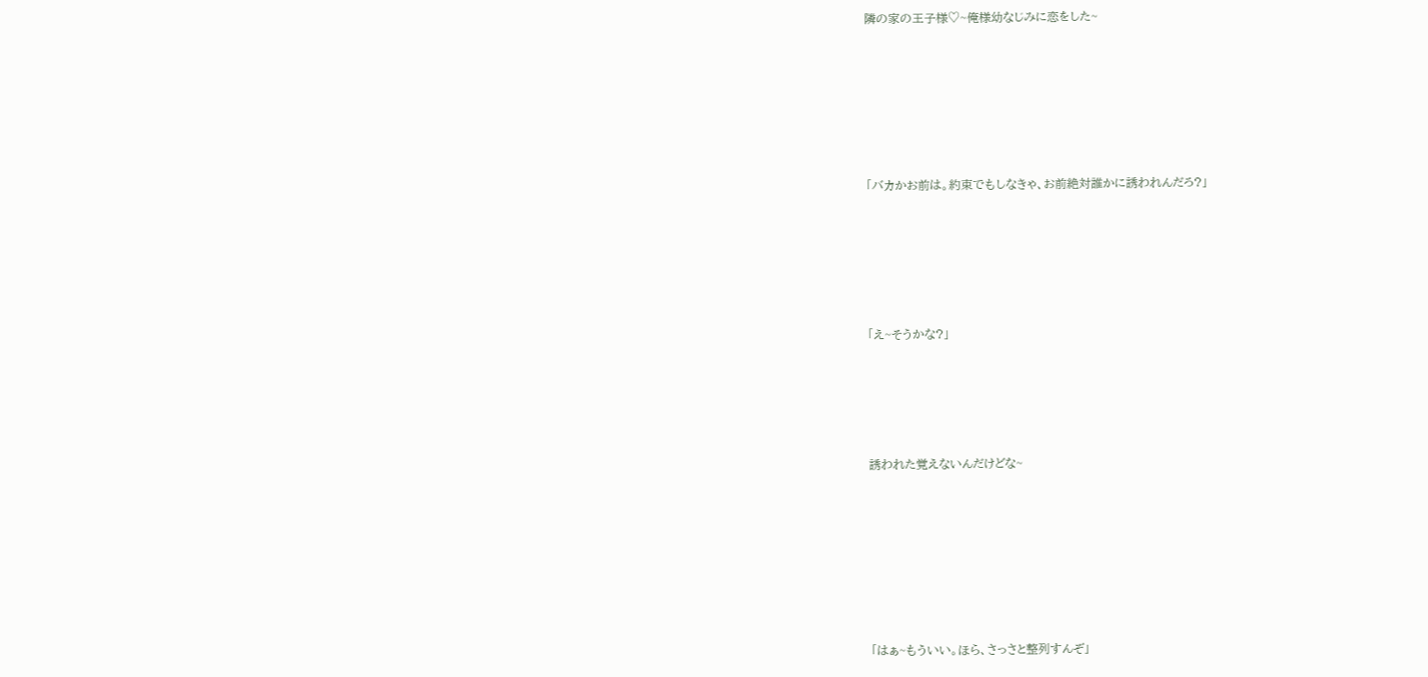隣の家の王子様♡~俺様幼なじみに恋をした~








「バカかお前は。約束でもしなきゃ、お前絶対誰かに誘われんだろ?」







「え~そうかな?」






誘われた覚えないんだけどな~









「はぁ~もういい。ほら、さっさと整列すんぞ」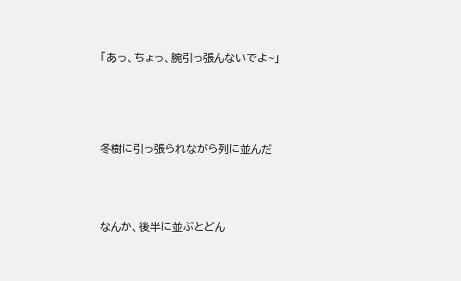「あっ、ちょっ、腕引っ張んないでよ~」






冬樹に引っ張られながら列に並んだ





なんか、後半に並ぶとどん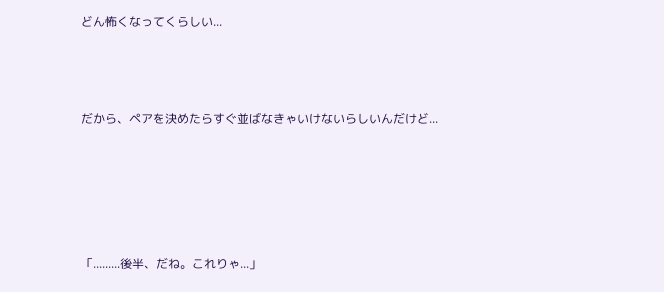どん怖くなってくらしい...





だから、ペアを決めたらすぐ並ばなきゃいけないらしいんだけど...








「.........後半、だね。これりゃ...」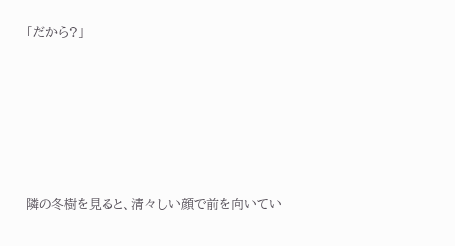「だから?」






隣の冬樹を見ると、清々しい顔で前を向いてい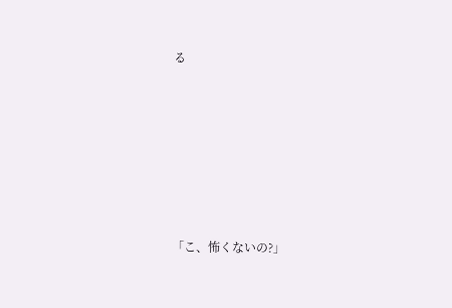る








「こ、怖くないの?」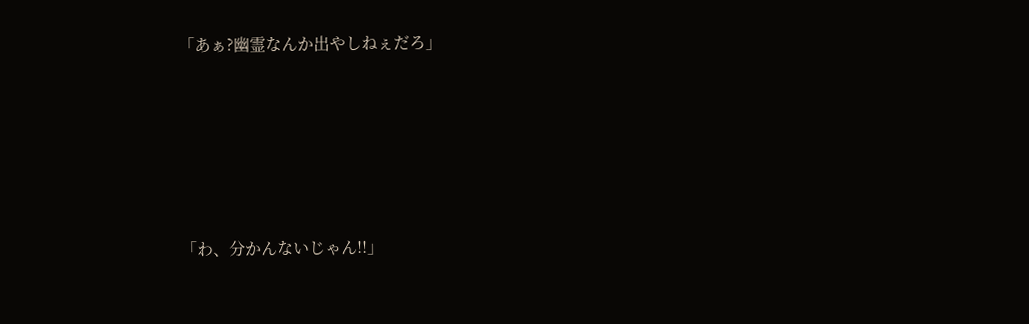「あぁ?幽霊なんか出やしねぇだろ」






「わ、分かんないじゃん!!」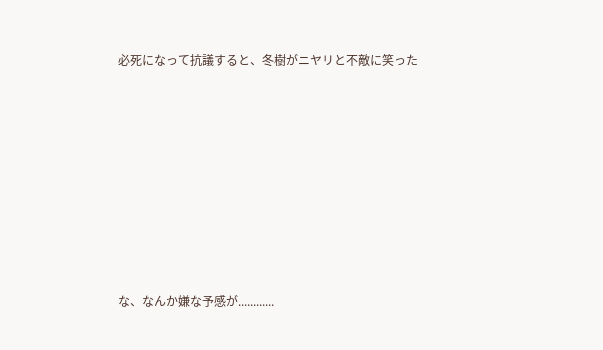必死になって抗議すると、冬樹がニヤリと不敵に笑った








な、なんか嫌な予感が............